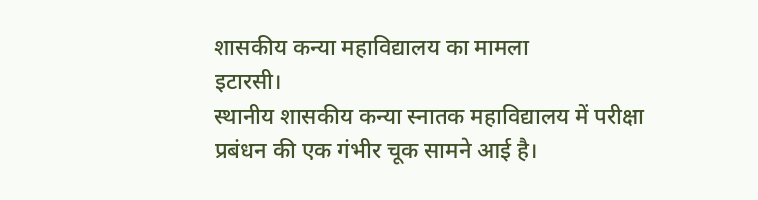शासकीय कन्या महाविद्यालय का मामला
इटारसी।
स्थानीय शासकीय कन्या स्नातक महाविद्यालय में परीक्षा प्रबंधन की एक गंभीर चूक सामने आई है।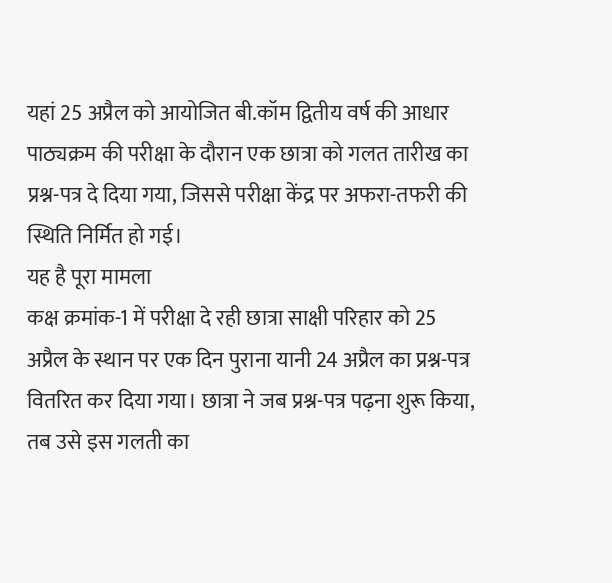यहां 25 अप्रैल को आयोजित बी.कॉम द्वितीय वर्ष की आधार पाठ्यक्रम की परीक्षा के दौरान एक छात्रा को गलत तारीख का प्रश्न-पत्र दे दिया गया, जिससे परीक्षा केंद्र पर अफरा-तफरी की स्थिति निर्मित हो गई।
यह है पूरा मामला
कक्ष क्रमांक-1 में परीक्षा दे रही छात्रा साक्षी परिहार को 25 अप्रैल के स्थान पर एक दिन पुराना यानी 24 अप्रैल का प्रश्न-पत्र वितरित कर दिया गया। छात्रा ने जब प्रश्न-पत्र पढ़ना शुरू किया, तब उसे इस गलती का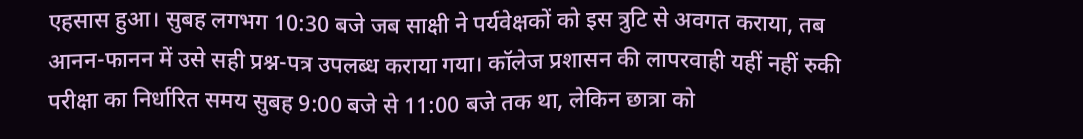एहसास हुआ। सुबह लगभग 10:30 बजे जब साक्षी ने पर्यवेक्षकों को इस त्रुटि से अवगत कराया, तब आनन-फानन में उसे सही प्रश्न-पत्र उपलब्ध कराया गया। कॉलेज प्रशासन की लापरवाही यहीं नहीं रुकी परीक्षा का निर्धारित समय सुबह 9:00 बजे से 11:00 बजे तक था, लेकिन छात्रा को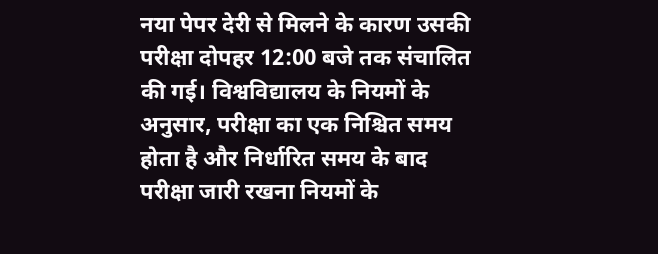नया पेपर देरी से मिलने के कारण उसकी परीक्षा दोपहर 12:00 बजे तक संचालित की गई। विश्वविद्यालय के नियमों के अनुसार, परीक्षा का एक निश्चित समय होता है और निर्धारित समय के बाद परीक्षा जारी रखना नियमों के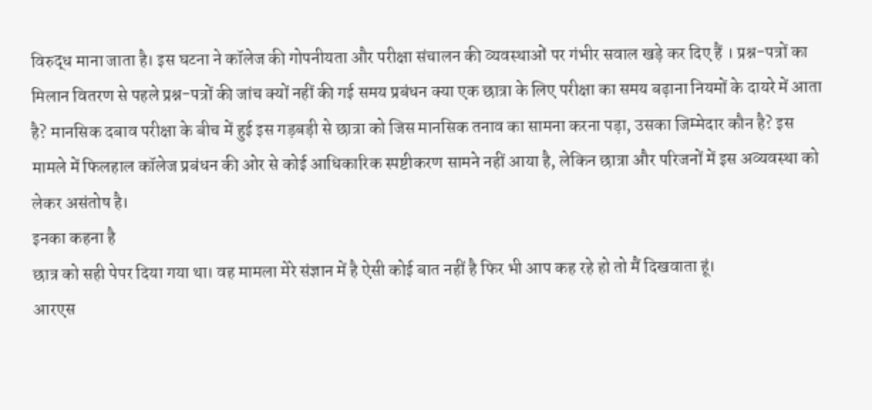विरुद्ध माना जाता है। इस घटना ने कॉलेज की गोपनीयता और परीक्षा संचालन की व्यवस्थाओं पर गंभीर सवाल खड़े कर दिए हैं । प्रश्न-पत्रों का मिलान वितरण से पहले प्रश्न-पत्रों की जांच क्यों नहीं की गई समय प्रबंधन क्या एक छात्रा के लिए परीक्षा का समय बढ़ाना नियमों के दायरे में आता है? मानसिक दबाव परीक्षा के बीच में हुई इस गड़बड़ी से छात्रा को जिस मानसिक तनाव का सामना करना पड़ा, उसका जिम्मेदार कौन है? इस मामले में फिलहाल कॉलेज प्रबंधन की ओर से कोई आधिकारिक स्पष्टीकरण सामने नहीं आया है, लेकिन छात्रा और परिजनों में इस अव्यवस्था को लेकर असंतोष है।
इनका कहना है
छात्र को सही पेपर दिया गया था। वह मामला मेरे संज्ञान में है ऐसी कोई बात नहीं है फिर भी आप कह रहे हो तो मैं दिखवाता हूं।
आरएस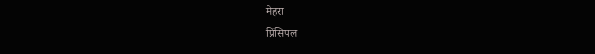मेहरा
प्रिंसिपल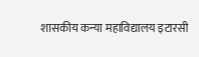शासकीय कन्या महाविद्यालय इटारसी